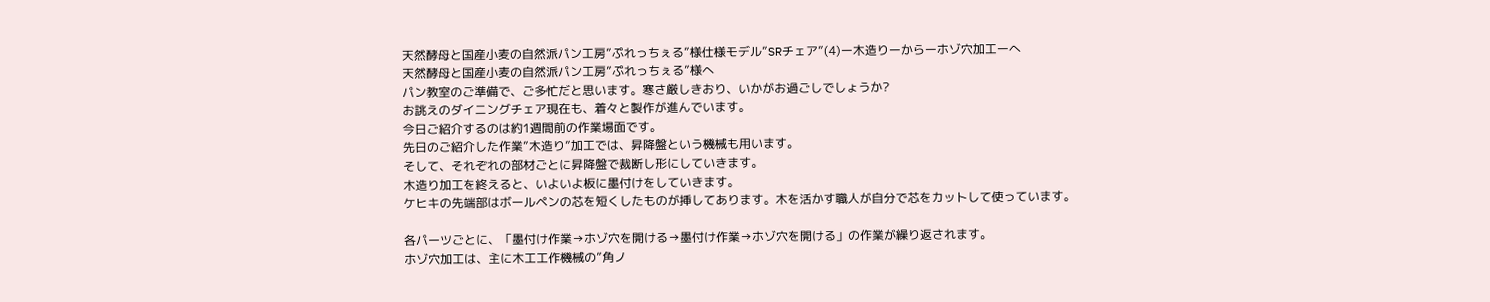天然酵母と国産小麦の自然派パン工房”ぷれっちぇる”様仕様モデル”SRチェア”(4)ー木造りーからーホゾ穴加工ーへ
天然酵母と国産小麦の自然派パン工房”ぷれっちぇる”様へ
パン教室のご準備で、ご多忙だと思います。寒さ厳しきおり、いかがお過ごしでしょうか?
お誂えのダイニングチェア現在も、着々と製作が進んでいます。
今日ご紹介するのは約1週間前の作業場面です。
先日のご紹介した作業”木造り”加工では、昇降盤という機械も用います。
そして、それぞれの部材ごとに昇降盤で裁断し形にしていきます。
木造り加工を終えると、いよいよ板に墨付けをしていきます。
ケヒキの先端部はボールペンの芯を短くしたものが挿してあります。木を活かす職人が自分で芯をカットして使っています。

各パーツごとに、「墨付け作業→ホゾ穴を開ける→墨付け作業→ホゾ穴を開ける」の作業が繰り返されます。
ホゾ穴加工は、主に木工工作機械の”角ノ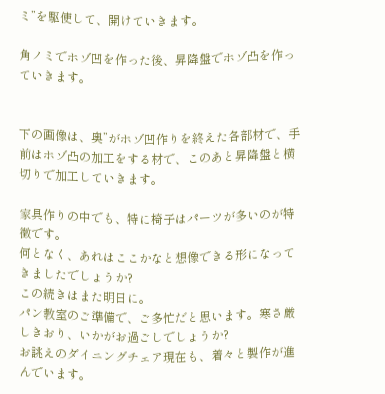ミ”を駆使して、開けていきます。

角ノミでホゾ凹を作った後、昇降盤でホゾ凸を作っていきます。


下の画像は、奥”がホゾ凹作りを終えた各部材で、手前はホゾ凸の加工をする材で、このあと昇降盤と横切りで加工していきます。

家具作りの中でも、特に椅子はパーツが多いのが特徴です。
何となく、あれはここかなと想像できる形になってきましたでしょうか?
この続きはまた明日に。
パン教室のご準備で、ご多忙だと思います。寒さ厳しきおり、いかがお過ごしでしょうか?
お誂えのダイニングチェア現在も、着々と製作が進んでいます。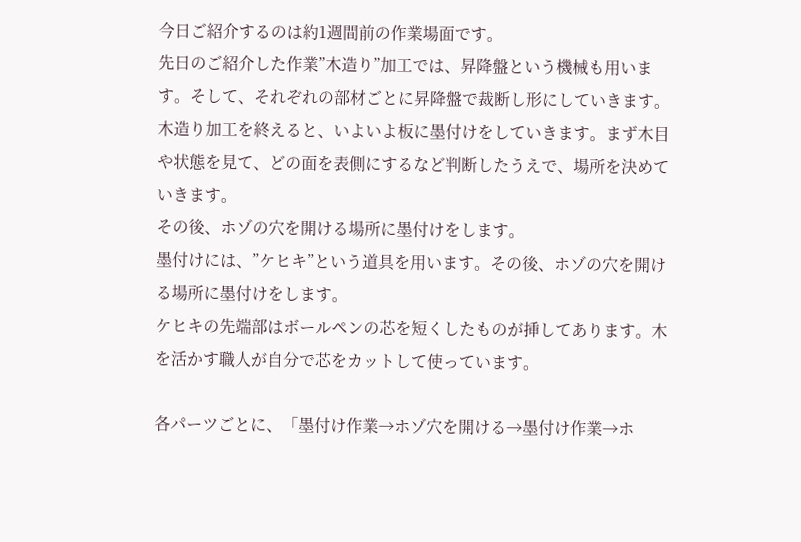今日ご紹介するのは約1週間前の作業場面です。
先日のご紹介した作業”木造り”加工では、昇降盤という機械も用います。そして、それぞれの部材ごとに昇降盤で裁断し形にしていきます。
木造り加工を終えると、いよいよ板に墨付けをしていきます。まず木目や状態を見て、どの面を表側にするなど判断したうえで、場所を決めていきます。
その後、ホゾの穴を開ける場所に墨付けをします。
墨付けには、”ケヒキ”という道具を用います。その後、ホゾの穴を開ける場所に墨付けをします。
ケヒキの先端部はボールペンの芯を短くしたものが挿してあります。木を活かす職人が自分で芯をカットして使っています。

各パーツごとに、「墨付け作業→ホゾ穴を開ける→墨付け作業→ホ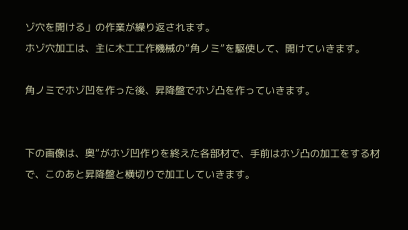ゾ穴を開ける」の作業が繰り返されます。
ホゾ穴加工は、主に木工工作機械の”角ノミ”を駆使して、開けていきます。

角ノミでホゾ凹を作った後、昇降盤でホゾ凸を作っていきます。


下の画像は、奥”がホゾ凹作りを終えた各部材で、手前はホゾ凸の加工をする材で、このあと昇降盤と横切りで加工していきます。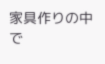家具作りの中で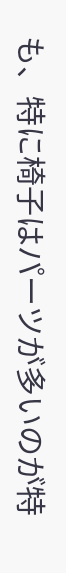も、特に椅子はパーツが多いのが特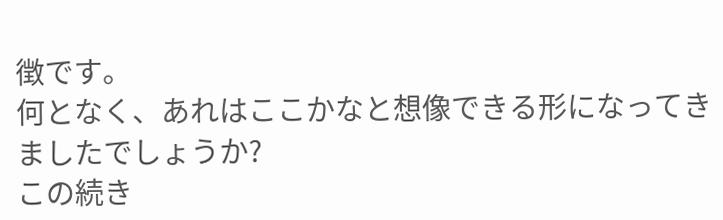徴です。
何となく、あれはここかなと想像できる形になってきましたでしょうか?
この続き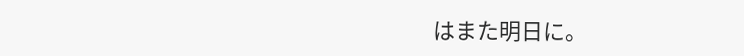はまた明日に。